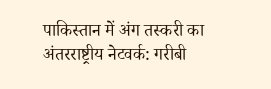पाकिस्तान में अंग तस्करी का अंतरराष्ट्रीय नेटवर्क: गरीबी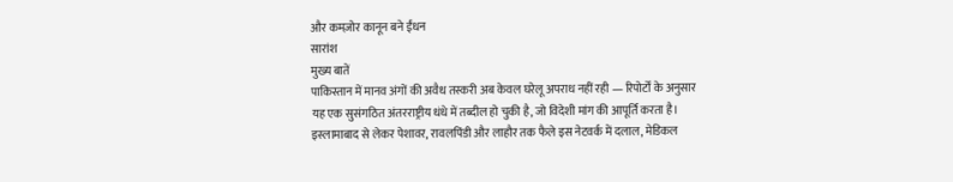और कमज़ोर कानून बने ईंधन
सारांश
मुख्य बातें
पाकिस्तान में मानव अंगों की अवैध तस्करी अब केवल घरेलू अपराध नहीं रही — रिपोर्टों के अनुसार यह एक सुसंगठित अंतरराष्ट्रीय धंधे में तब्दील हो चुकी है, जो विदेशी मांग की आपूर्ति करता है। इस्लामाबाद से लेकर पेशावर, रावलपिंडी और लाहौर तक फैले इस नेटवर्क में दलाल, मेडिकल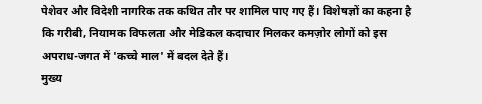पेशेवर और विदेशी नागरिक तक कथित तौर पर शामिल पाए गए हैं। विशेषज्ञों का कहना है कि गरीबी, नियामक विफलता और मेडिकल कदाचार मिलकर कमज़ोर लोगों को इस अपराध-जगत में 'कच्चे माल' में बदल देते हैं।
मुख्य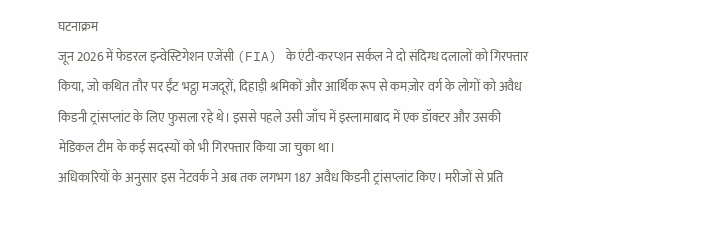घटनाक्रम
जून 2026 में फेडरल इन्वेस्टिगेशन एजेंसी (FIA) के एंटी-करप्शन सर्कल ने दो संदिग्ध दलालों को गिरफ्तार किया, जो कथित तौर पर ईंट भट्ठा मजदूरों, दिहाड़ी श्रमिकों और आर्थिक रूप से कमज़ोर वर्ग के लोगों को अवैध किडनी ट्रांसप्लांट के लिए फुसला रहे थे। इससे पहले उसी जाँच में इस्लामाबाद में एक डॉक्टर और उसकी मेडिकल टीम के कई सदस्यों को भी गिरफ्तार किया जा चुका था।
अधिकारियों के अनुसार इस नेटवर्क ने अब तक लगभग 187 अवैध किडनी ट्रांसप्लांट किए। मरीजों से प्रति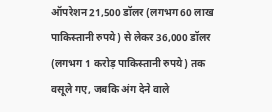ऑपरेशन 21,500 डॉलर (लगभग 60 लाख पाकिस्तानी रुपये) से लेकर 36,000 डॉलर (लगभग 1 करोड़ पाकिस्तानी रुपये) तक वसूले गए, जबकि अंग देने वाले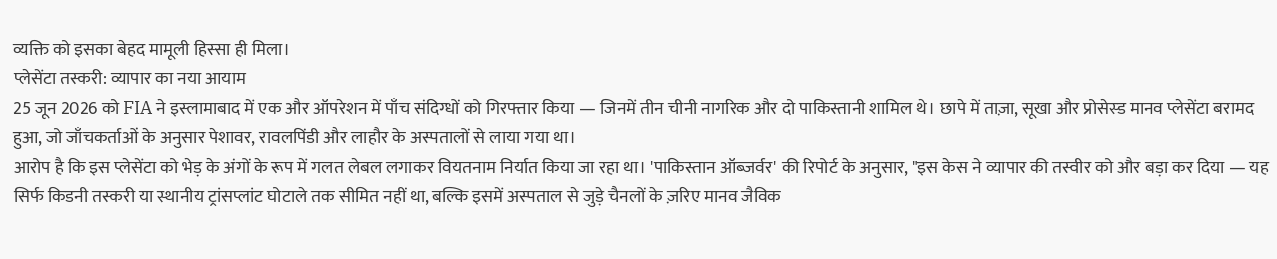व्यक्ति को इसका बेहद मामूली हिस्सा ही मिला।
प्लेसेंटा तस्करी: व्यापार का नया आयाम
25 जून 2026 को FIA ने इस्लामाबाद में एक और ऑपरेशन में पाँच संदिग्धों को गिरफ्तार किया — जिनमें तीन चीनी नागरिक और दो पाकिस्तानी शामिल थे। छापे में ताज़ा, सूखा और प्रोसेस्ड मानव प्लेसेंटा बरामद हुआ, जो जाँचकर्ताओं के अनुसार पेशावर, रावलपिंडी और लाहौर के अस्पतालों से लाया गया था।
आरोप है कि इस प्लेसेंटा को भेड़ के अंगों के रूप में गलत लेबल लगाकर वियतनाम निर्यात किया जा रहा था। 'पाकिस्तान ऑब्जर्वर' की रिपोर्ट के अनुसार, "इस केस ने व्यापार की तस्वीर को और बड़ा कर दिया — यह सिर्फ किडनी तस्करी या स्थानीय ट्रांसप्लांट घोटाले तक सीमित नहीं था, बल्कि इसमें अस्पताल से जुड़े चैनलों के ज़रिए मानव जैविक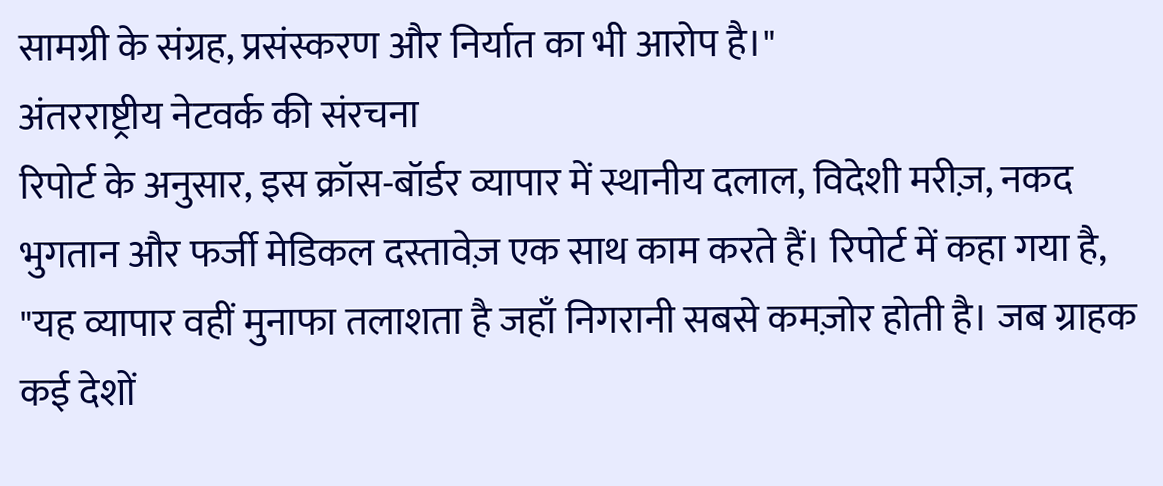सामग्री के संग्रह, प्रसंस्करण और निर्यात का भी आरोप है।"
अंतरराष्ट्रीय नेटवर्क की संरचना
रिपोर्ट के अनुसार, इस क्रॉस-बॉर्डर व्यापार में स्थानीय दलाल, विदेशी मरीज़, नकद भुगतान और फर्जी मेडिकल दस्तावेज़ एक साथ काम करते हैं। रिपोर्ट में कहा गया है, "यह व्यापार वहीं मुनाफा तलाशता है जहाँ निगरानी सबसे कमज़ोर होती है। जब ग्राहक कई देशों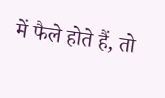में फैले होते हैं, तो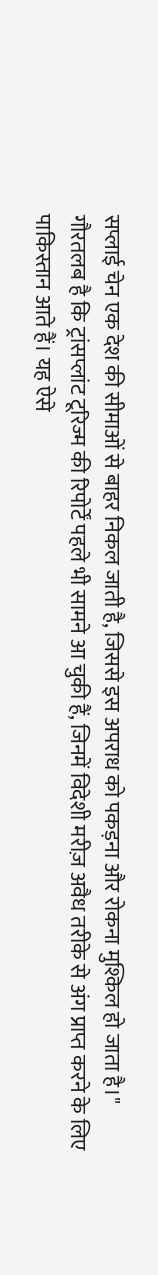सप्लाई चेन एक देश की सीमाओं से बाहर निकल जाती है, जिससे इस अपराध को पकड़ना और रोकना मुश्किल हो जाता है।"
गौरतलब है कि ट्रांसप्लांट टूरिज्म की रिपोर्टें पहले भी सामने आ चुकी हैं, जिनमें विदेशी मरीज़ अवैध तरीके से अंग प्राप्त करने के लिए पाकिस्तान आते हैं। यह ऐसे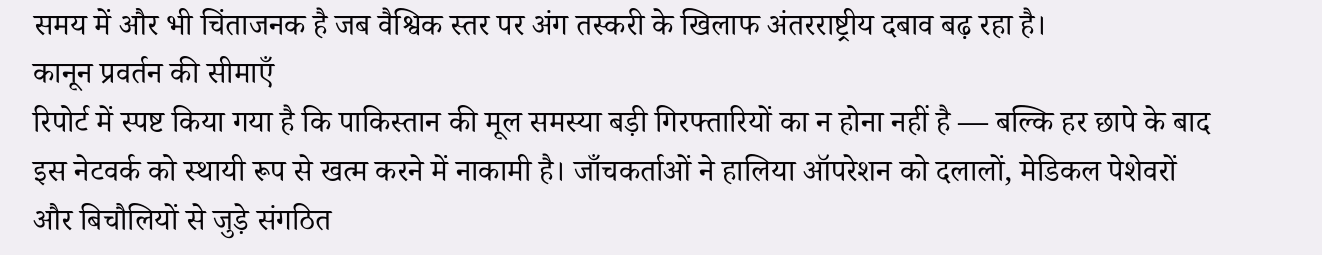समय में और भी चिंताजनक है जब वैश्विक स्तर पर अंग तस्करी के खिलाफ अंतरराष्ट्रीय दबाव बढ़ रहा है।
कानून प्रवर्तन की सीमाएँ
रिपोर्ट में स्पष्ट किया गया है कि पाकिस्तान की मूल समस्या बड़ी गिरफ्तारियों का न होना नहीं है — बल्कि हर छापे के बाद इस नेटवर्क को स्थायी रूप से खत्म करने में नाकामी है। जाँचकर्ताओं ने हालिया ऑपरेशन को दलालों, मेडिकल पेशेवरों और बिचौलियों से जुड़े संगठित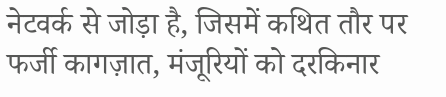नेटवर्क से जोड़ा है, जिसमें कथित तौर पर फर्जी कागज़ात, मंजूरियों को दरकिनार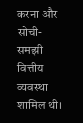करना और सोची-समझी वित्तीय व्यवस्था शामिल थी।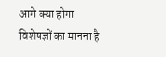आगे क्या होगा
विशेषज्ञों का मानना है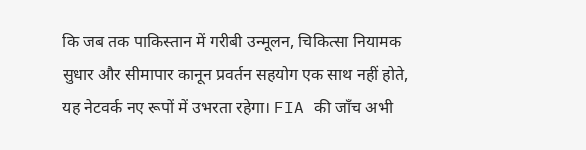कि जब तक पाकिस्तान में गरीबी उन्मूलन, चिकित्सा नियामक सुधार और सीमापार कानून प्रवर्तन सहयोग एक साथ नहीं होते, यह नेटवर्क नए रूपों में उभरता रहेगा। FIA की जाँच अभी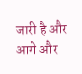जारी है और आगे और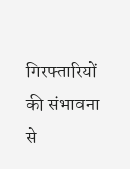गिरफ्तारियों की संभावना से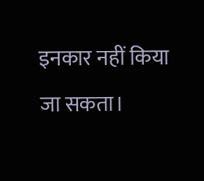इनकार नहीं किया जा सकता।